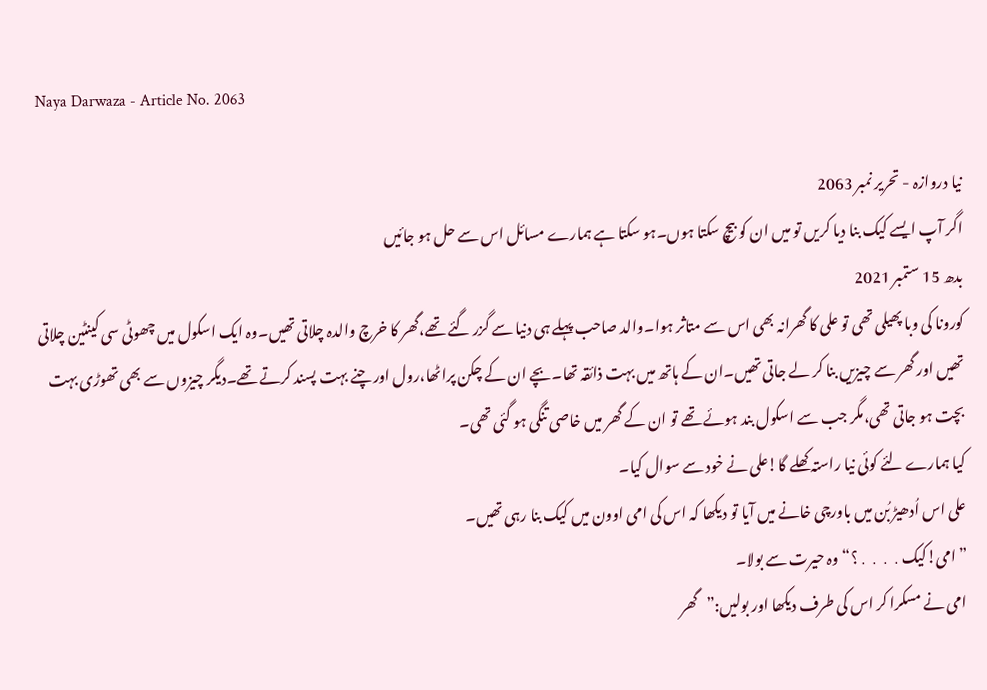Naya Darwaza - Article No. 2063

نیا دروازہ - تحریر نمبر 2063
اگر آپ ایسے کیک بنا دیا کریں تو میں ان کو بیچ سکتا ہوں۔ہو سکتا ہے ہمارے مسائل اس سے حل ہو جائیں
بدھ 15 ستمبر 2021
کورونا کی وبا پھیلی تھی تو علی کا گھرانہ بھی اس سے متاثر ہوا۔والد صاحب پہلے ہی دنیا سے گزر گئے تھے،گھر کا خرچ والدہ چلاتی تھیں۔وہ ایک اسکول میں چھوٹی سی کینٹین چلاتی تھیں اور گھر سے چیزیں بنا کر لے جاتی تھیں۔ان کے ہاتھ میں بہت ذائقہ تھا۔بچے ان کے چکن پراٹھا،رول اور چنے بہت پسند کرتے تھے۔دیگر چیزوں سے بھی تھوڑی بہت بچت ہو جاتی تھی،مگر جب سے اسکول بند ہوئے تھے تو ان کے گھر میں خاصی تنگی ہو گئی تھی۔
کیا ہمارے لئے کوئی نیا راستہ کھلے گا!علی نے خود سے سوال کیا۔
علی اس اُدھیڑ بُن میں باورچی خانے میں آیا تو دیکھا کہ اس کی امی اوون میں کیک بنا رہی تھیں۔
”امی!کیک․․․․؟“وہ حیرت سے بولا۔
امی نے مسکرا کر اس کی طرف دیکھا اور بولیں:”گھر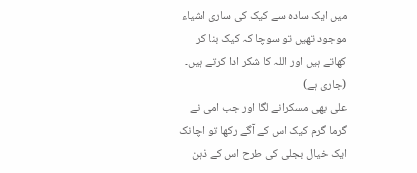میں ایک سادہ سے کیک کی ساری اشیاء موجود تھیں تو سوچا کہ کیک بنا کر کھاتے ہیں اور اللہ کا شکر ادا کرتے ہیں۔
(جاری ہے)
علی بھی مسکرانے لگا اور جب امی نے گرما گرم کیک اس کے آگے رکھا تو اچانک ایک خیال بجلی کی طرح اس کے ذہن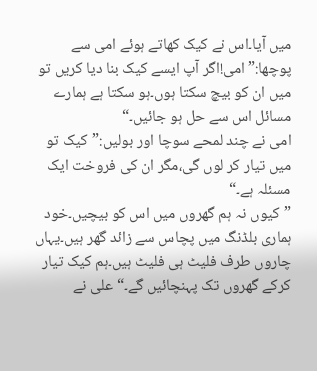میں آیا۔اس نے کیک کھاتے ہوئے امی سے پوچھا:”امی!اگر آپ ایسے کیک بنا دیا کریں تو میں ان کو بیچ سکتا ہوں۔ہو سکتا ہے ہمارے مسائل اس سے حل ہو جائیں۔“
امی نے چند لمحے سوچا اور بولیں:”کیک تو میں تیار کر لوں گی،مگر ان کی فروخت ایک مسئلہ ہے۔“
”کیوں نہ ہم گھروں میں اس کو بیچیں۔خود ہماری بلڈنگ میں پچاس سے زائد گھر ہیں۔یہاں چاروں طرف فلیٹ ہی فلیٹ ہیں۔ہم کیک تیار کرکے گھروں تک پہنچائیں گے۔“علی نے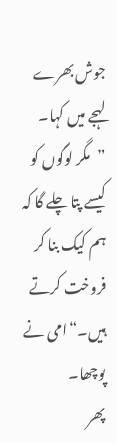جوش بھرے لہجے میں کہا۔
”مگر لوگوں کو کیسے پتا چلے گا کہ ہم کیک بنا کر فروخت کرتے ہیں۔“امی نے پوچھا۔
پھر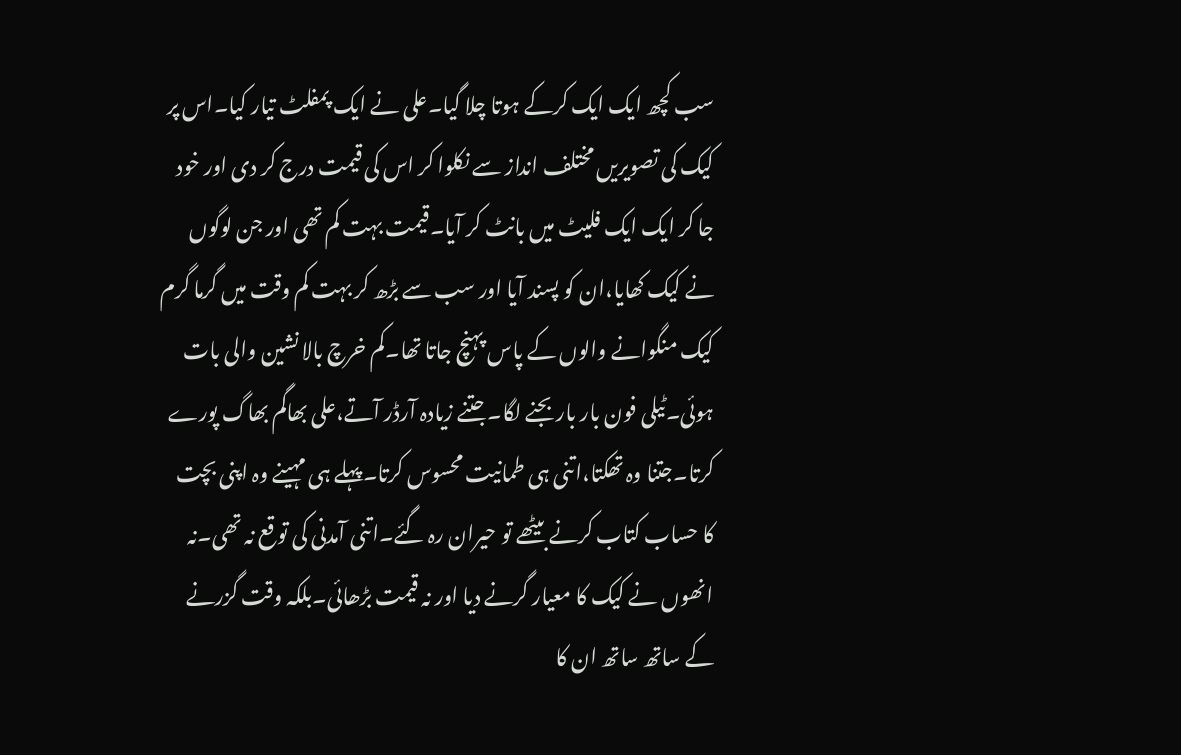سب کچھ ایک ایک کرکے ہوتا چلا گیا۔علی نے ایک پمفلٹ تیار کیا۔اس پر کیک کی تصویریں مختلف انداز سے نکلوا کر اس کی قیمت درج کر دی اور خود جا کر ایک ایک فلیٹ میں بانٹ کر آیا۔قیمت بہت کم تھی اور جن لوگوں نے کیک کھایا،ان کو پسند آیا اور سب سے بڑھ کر بہت کم وقت میں گرما گرم کیک منگوانے والوں کے پاس پہنچ جاتا تھا۔کم خرچ بالا نشین والی بات ہوئی۔ٹیلی فون بار بار بجنے لگا۔جتنے زیادہ آرڈر آتے،علی بھاگم بھاگ پورے کرتا۔جتنا وہ تھکتا،اتنی ہی طمانیت محسوس کرتا۔پہلے ہی مہینے وہ اپنی بچت کا حساب کتاب کرنے بیٹھے تو حیران رہ گئے۔اتنی آمدنی کی توقع نہ تھی۔نہ انھوں نے کیک کا معیار گرنے دیا اور نہ قیمت بڑھائی۔بلکہ وقت گزرنے کے ساتھ ساتھ ان کا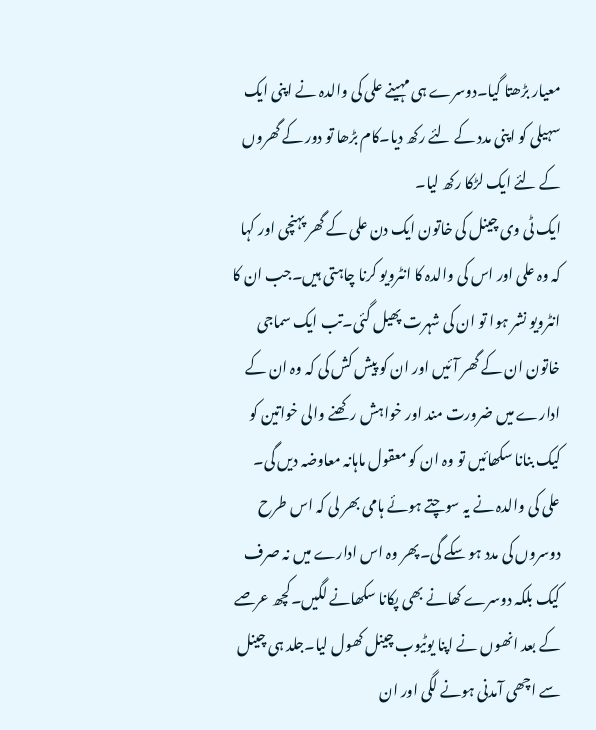معیار بڑھتا گیا۔دوسرے ہی مہینے علی کی والدہ نے اپنی ایک سہیلی کو اپنی مدد کے لئے رکھ دیا۔کام بڑھا تو دور کے گھروں کے لئے ایک لڑکا رکھ لیا۔
ایک ٹی وی چینل کی خاتون ایک دن علی کے گھر پہنچی اور کہا کہ وہ علی اور اس کی والدہ کا انٹرویو کرنا چاہتی ہیں۔جب ان کا انٹرویو نشر ہوا تو ان کی شہرت پھیل گئی۔تب ایک سماجی خاتون ان کے گھر آئیں اور ان کو پیش کش کی کہ وہ ان کے ادارے میں ضرورت مند اور خواہش رکھنے والی خواتین کو کیک بنانا سکھائیں تو وہ ان کو معقول ماہانہ معاوضہ دیں گی۔
علی کی والدہ نے یہ سوچتے ہوئے ہامی بھر لی کہ اس طرح دوسروں کی مدد ہو سکے گی۔پھر وہ اس ادارے میں نہ صرف کیک بلکہ دوسرے کھانے بھی پکانا سکھانے لگیں۔کچھ عرصے کے بعد انھوں نے اپنا یوٹیوب چینل کھول لیا۔جلد ہی چینل سے اچھی آمدنی ہونے لگی اور ان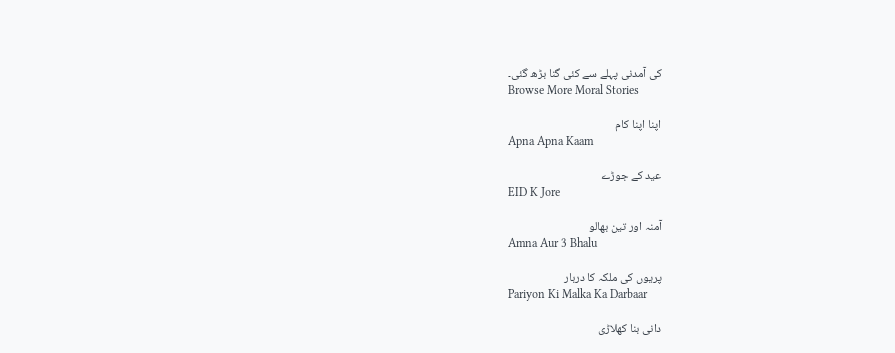کی آمدنی پہلے سے کئی گنا بڑھ گئی۔
Browse More Moral Stories

اپنا اپنا کام
Apna Apna Kaam

عید کے جوڑے
EID K Jore

آمنہ اور تین بھالو
Amna Aur 3 Bhalu

پریوں کی ملکہ کا دربار
Pariyon Ki Malka Ka Darbaar

دانی بنا کھلاڑی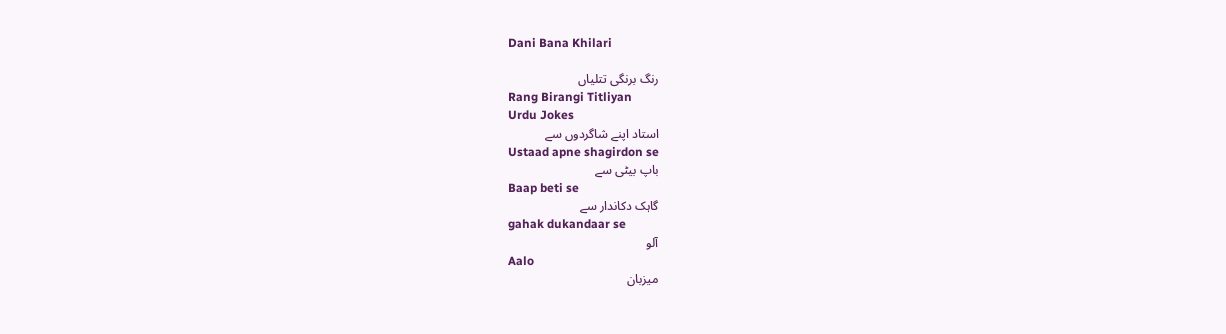Dani Bana Khilari

رنگ برنگی تتلیاں
Rang Birangi Titliyan
Urdu Jokes
استاد اپنے شاگردوں سے
Ustaad apne shagirdon se
باپ بیٹی سے
Baap beti se
گاہک دکاندار سے
gahak dukandaar se
آلو
Aalo
میزبان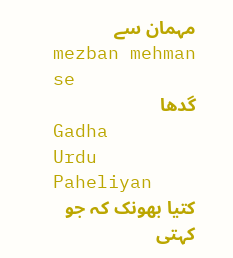مہمان سے
mezban mehman se
گدھا
Gadha
Urdu Paheliyan
کتیا بھونک کہ جو کہتی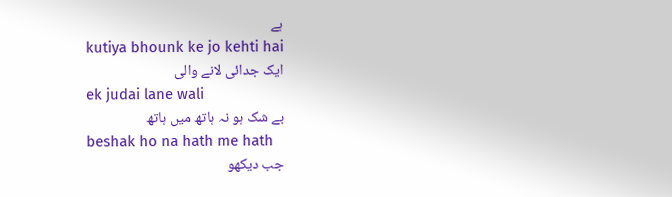ہے
kutiya bhounk ke jo kehti hai
ایک جدائی لانے والی
ek judai lane wali
بے شک ہو نہ ہاتھ میں ہاتھ
beshak ho na hath me hath
جب دیکھو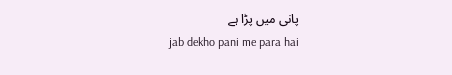پانی میں پڑا ہے
jab dekho pani me para hai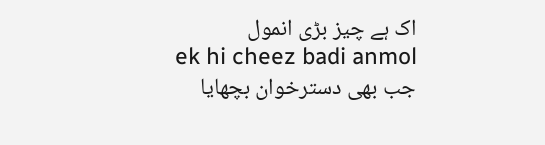اک ہے چیز بڑی انمول
ek hi cheez badi anmol
جب بھی دسترخوان بچھایا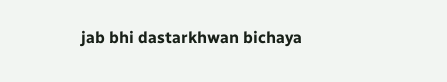jab bhi dastarkhwan bichaya